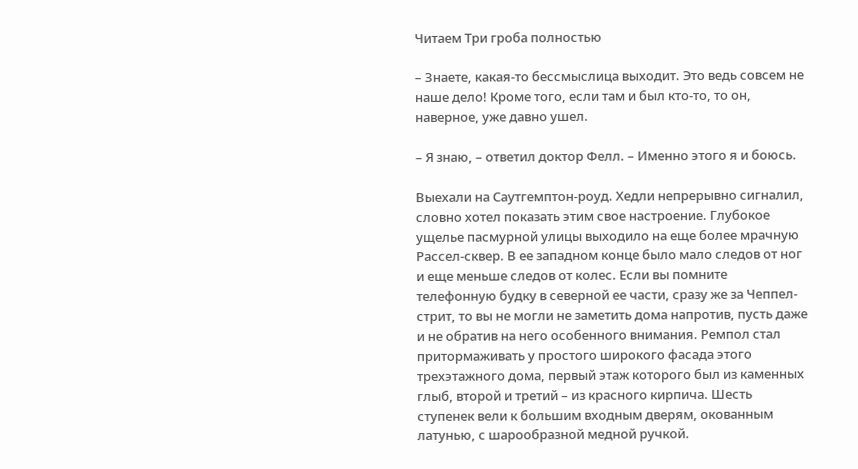Читаем Три гроба полностью

– Знаете, какая-то бессмыслица выходит. Это ведь совсем не наше дело! Кроме того, если там и был кто-то, то он, наверное, уже давно ушел.

– Я знаю, – ответил доктор Фелл. – Именно этого я и боюсь.

Выехали на Саутгемптон-роуд. Хедли непрерывно сигналил, словно хотел показать этим свое настроение. Глубокое ущелье пасмурной улицы выходило на еще более мрачную Рассел-сквер. В ее западном конце было мало следов от ног и еще меньше следов от колес. Если вы помните телефонную будку в северной ее части, сразу же за Чеппел-стрит, то вы не могли не заметить дома напротив, пусть даже и не обратив на него особенного внимания. Ремпол стал притормаживать у простого широкого фасада этого трехэтажного дома, первый этаж которого был из каменных глыб, второй и третий – из красного кирпича. Шесть ступенек вели к большим входным дверям, окованным латунью, с шарообразной медной ручкой.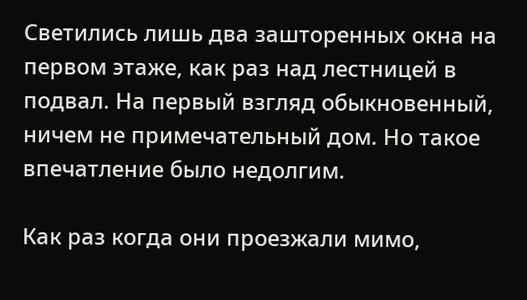Светились лишь два зашторенных окна на первом этаже, как раз над лестницей в подвал. На первый взгляд обыкновенный, ничем не примечательный дом. Но такое впечатление было недолгим.

Как раз когда они проезжали мимо,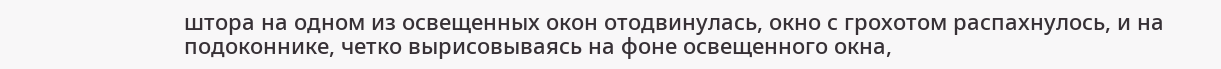штора на одном из освещенных окон отодвинулась, окно с грохотом распахнулось, и на подоконнике, четко вырисовываясь на фоне освещенного окна,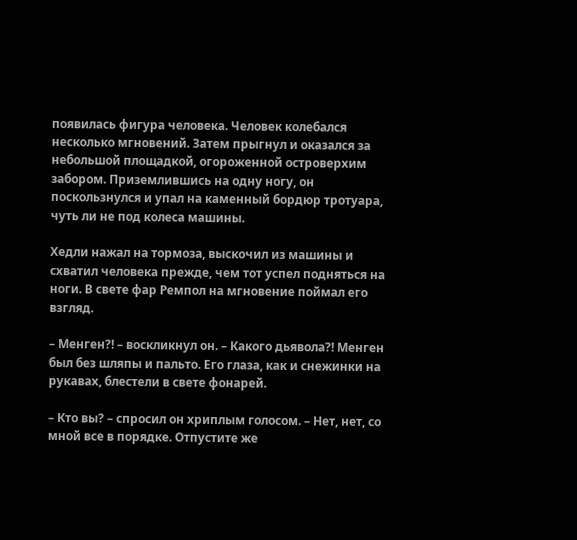появилась фигура человека. Человек колебался несколько мгновений. Затем прыгнул и оказался за небольшой площадкой, огороженной островерхим забором. Приземлившись на одну ногу, он поскользнулся и упал на каменный бордюр тротуара, чуть ли не под колеса машины.

Хедли нажал на тормоза, выскочил из машины и схватил человека прежде, чем тот успел подняться на ноги. В свете фар Ремпол на мгновение поймал его взгляд.

– Менген?! – воскликнул он. – Какого дьявола?! Менген был без шляпы и пальто. Его глаза, как и снежинки на рукавах, блестели в свете фонарей.

– Кто вы? – спросил он хриплым голосом. – Нет, нет, со мной все в порядке. Отпустите же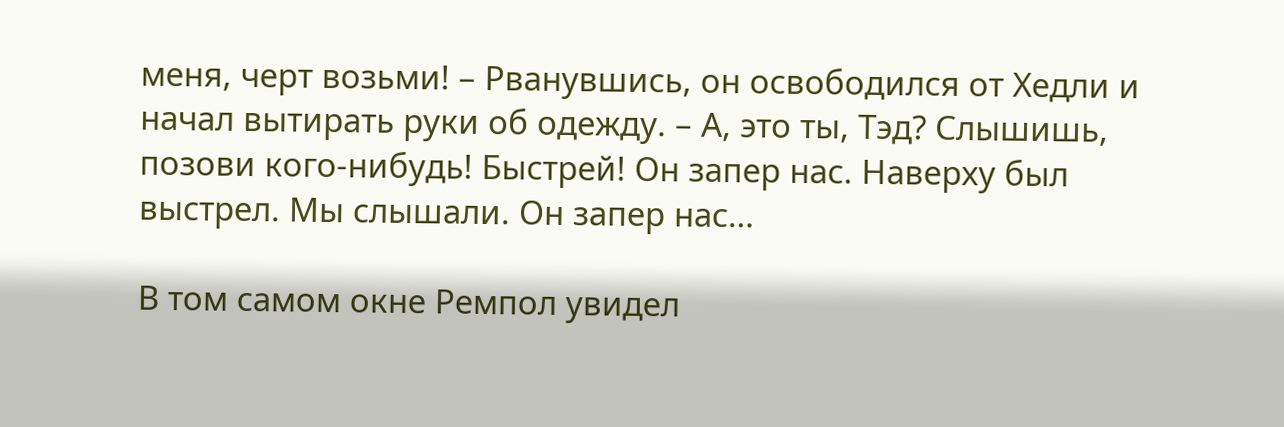меня, черт возьми! – Рванувшись, он освободился от Хедли и начал вытирать руки об одежду. – А, это ты, Тэд? Слышишь, позови кого-нибудь! Быстрей! Он запер нас. Наверху был выстрел. Мы слышали. Он запер нас…

В том самом окне Ремпол увидел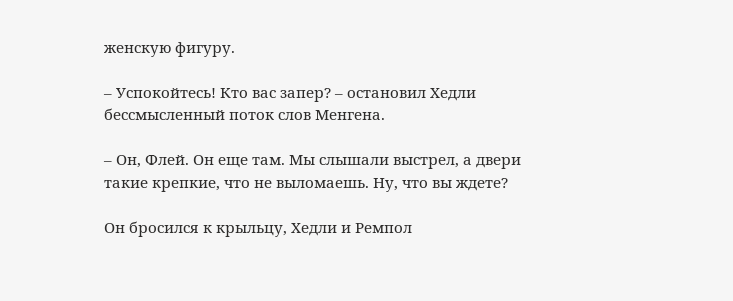женскую фигуру.

– Успокойтесь! Кто вас запер? – остановил Хедли бессмысленный поток слов Менгена.

– Он, Флей. Он еще там. Мы слышали выстрел, а двери такие крепкие, что не выломаешь. Ну, что вы ждете?

Он бросился к крыльцу, Хедли и Ремпол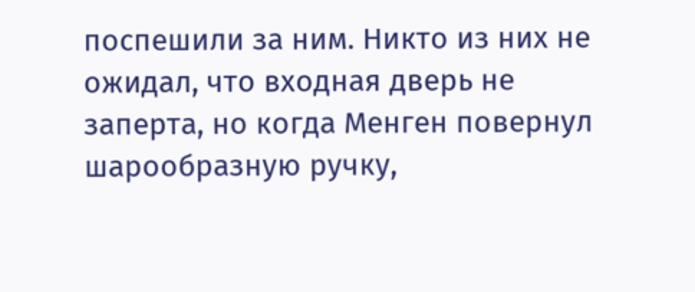поспешили за ним. Никто из них не ожидал, что входная дверь не заперта, но когда Менген повернул шарообразную ручку,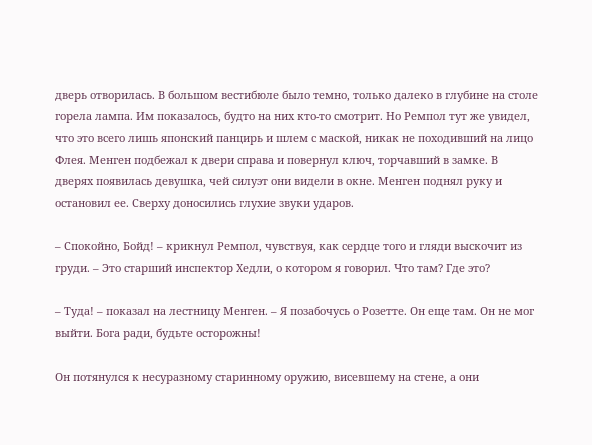дверь отворилась. В большом вестибюле было темно, только далеко в глубине на столе горела лампа. Им показалось, будто на них кто-то смотрит. Но Ремпол тут же увидел, что это всего лишь японский панцирь и шлем с маской, никак не походивший на лицо Флея. Менген подбежал к двери справа и повернул ключ, торчавший в замке. В дверях появилась девушка, чей силуэт они видели в окне. Менген поднял руку и остановил ее. Сверху доносились глухие звуки ударов.

– Спокойно, Бойд! – крикнул Ремпол, чувствуя, как сердце того и гляди выскочит из груди. – Это старший инспектор Хедли, о котором я говорил. Что там? Где это?

– Туда! – показал на лестницу Менген. – Я позабочусь о Розетте. Он еще там. Он не мог выйти. Бога ради, будьте осторожны!

Он потянулся к несуразному старинному оружию, висевшему на стене, а они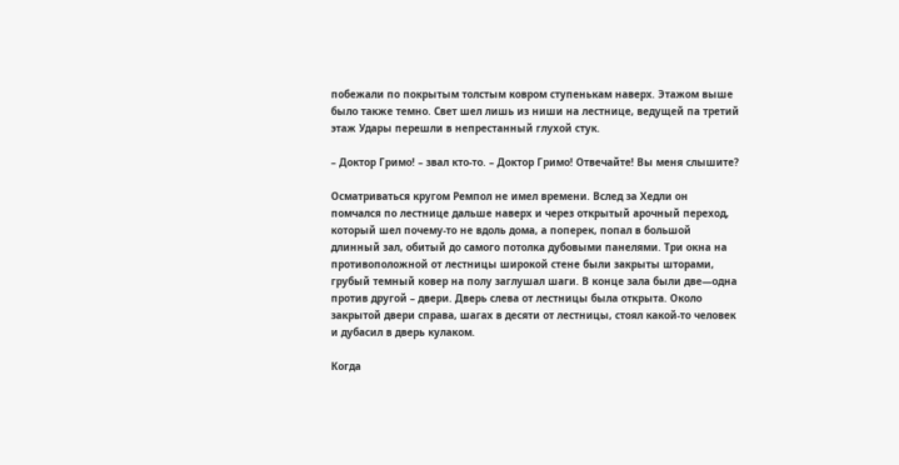побежали по покрытым толстым ковром ступенькам наверх. Этажом выше было также темно. Свет шел лишь из ниши на лестнице, ведущей па третий этаж Удары перешли в непрестанный глухой стук.

– Доктор Гримо! – звал кто-то. – Доктор Гримо! Отвечайте! Вы меня слышите?

Осматриваться кругом Ремпол не имел времени. Вслед за Хедли он помчался по лестнице дальше наверх и через открытый арочный переход, который шел почему-то не вдоль дома, а поперек, попал в большой длинный зал, обитый до самого потолка дубовыми панелями. Три окна на противоположной от лестницы широкой стене были закрыты шторами, грубый темный ковер на полу заглушал шаги. В конце зала были две—одна против другой – двери. Дверь слева от лестницы была открыта. Около закрытой двери справа, шагах в десяти от лестницы, стоял какой-то человек и дубасил в дверь кулаком.

Когда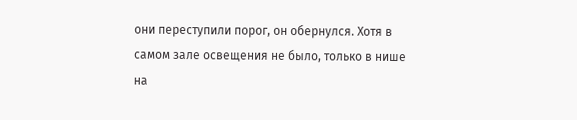они переступили порог, он обернулся. Хотя в самом зале освещения не было, только в нише на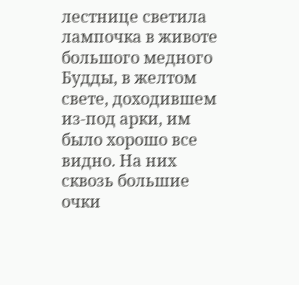лестнице светила лампочка в животе большого медного Будды, в желтом свете, доходившем из-под арки, им было хорошо все видно. На них сквозь большие очки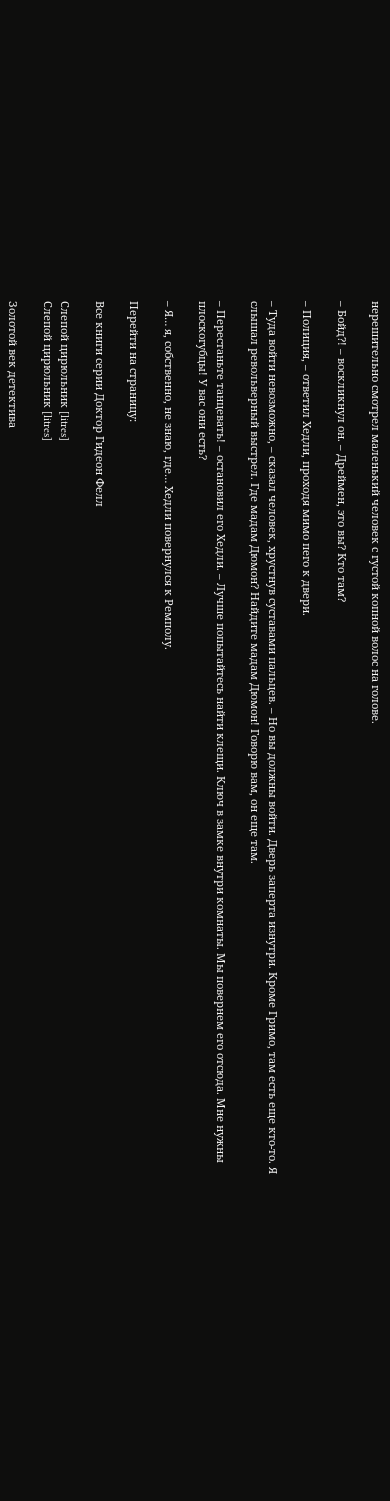нерешительно смотрел маленький человек с густой копной волос на голове.

– Бойд?! – воскликнул он. – Дреймен, это вы? Кто там?

– Полиция, – ответил Хедли, проходя мимо пего к двери.

– Туда войти невозможно, – сказал человек, хрустнув суставами пальцев. – Но вы должны войти. Дверь заперта изнутри. Кроме Гримо, там есть еще кто-то. Я слышал револьверный выстрел. Где мадам Дюмон? Найдите мадам Дюмон! Говорю вам, он еще там.

– Перестаньте танцевать! – остановил его Хедли. – Лучше попытайтесь найти клещи. Ключ в замке внутри комнаты. Мы повернем его отсюда. Мне нужны плоскогубцы! У вас они есть?

– Я… я, собственно, не знаю, где… Хедли повернулся к Ремполу.

Перейти на страницу:

Все книги серии Доктор Гидеон Фелл

Слепой цирюльник [litres]
Слепой цирюльник [litres]

Золотой век детектива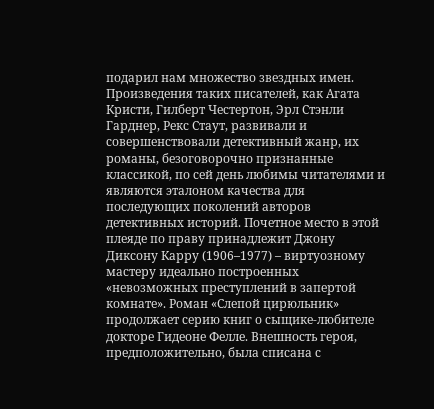подарил нам множество звездных имен. Произведения таких писателей, как Агата Кристи, Гилберт Честертон, Эрл Стэнли Гарднер, Рекс Стаут, развивали и совершенствовали детективный жанр, их романы, безоговорочно признанные классикой, по сей день любимы читателями и являются эталоном качества для последующих поколений авторов детективных историй. Почетное место в этой плеяде по праву принадлежит Джону Диксону Карру (1906–1977) – виртуозному мастеру идеально построенных «невозможных преступлений в запертой комнате». Роман «Слепой цирюльник» продолжает серию книг о сыщике-любителе докторе Гидеоне Фелле. Внешность героя, предположительно, была списана с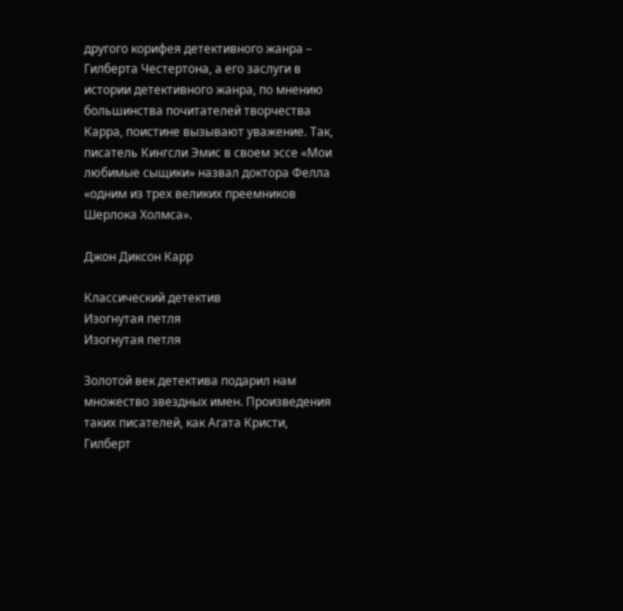другого корифея детективного жанра – Гилберта Честертона, а его заслуги в истории детективного жанра, по мнению большинства почитателей творчества Карра, поистине вызывают уважение. Так, писатель Кингсли Эмис в своем эссе «Мои любимые сыщики» назвал доктора Фелла «одним из трех великих преемников Шерлока Холмса».

Джон Диксон Карр

Классический детектив
Изогнутая петля
Изогнутая петля

Золотой век детектива подарил нам множество звездных имен. Произведения таких писателей, как Агата Кристи, Гилберт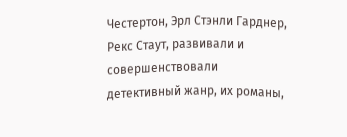Честертон, Эрл Стэнли Гарднер, Рекс Стаут, развивали и совершенствовали детективный жанр, их романы,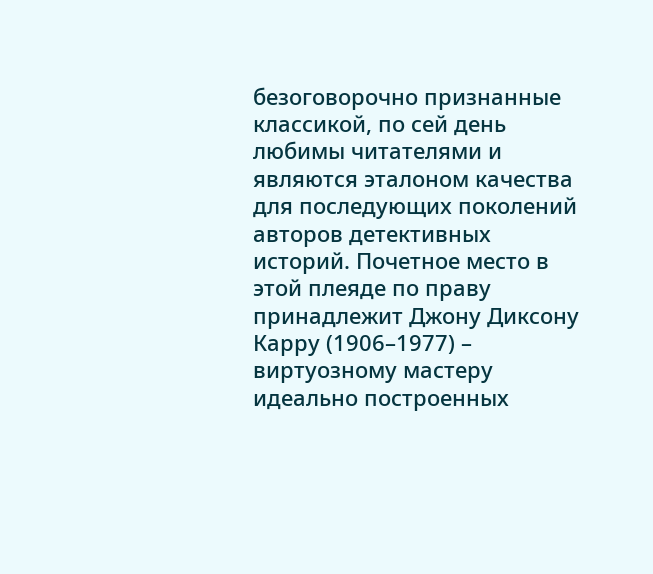безоговорочно признанные классикой, по сей день любимы читателями и являются эталоном качества для последующих поколений авторов детективных историй. Почетное место в этой плеяде по праву принадлежит Джону Диксону Карру (1906–1977) – виртуозному мастеру идеально построенных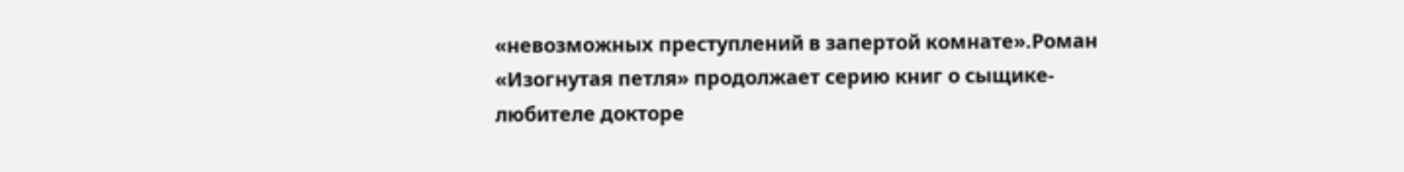«невозможных преступлений в запертой комнате».Роман «Изогнутая петля» продолжает серию книг о сыщике-любителе докторе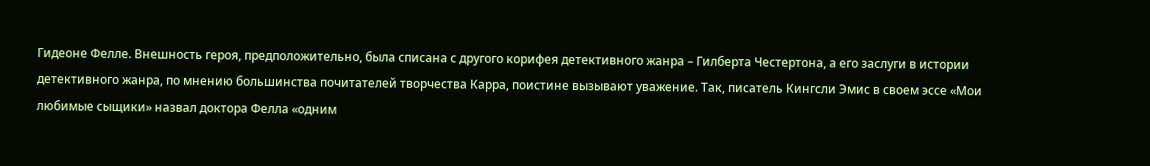Гидеоне Фелле. Внешность героя, предположительно, была списана с другого корифея детективного жанра – Гилберта Честертона, а его заслуги в истории детективного жанра, по мнению большинства почитателей творчества Карра, поистине вызывают уважение. Так, писатель Кингсли Эмис в своем эссе «Мои любимые сыщики» назвал доктора Фелла «одним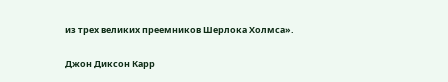из трех великих преемников Шерлока Холмса».

Джон Диксон Карр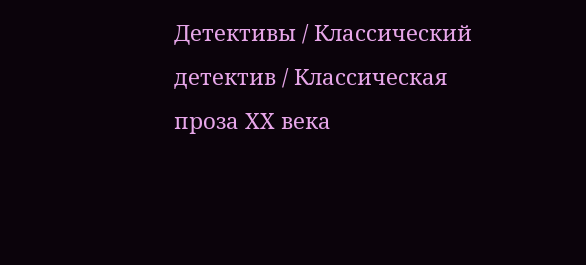Детективы / Классический детектив / Классическая проза ХX века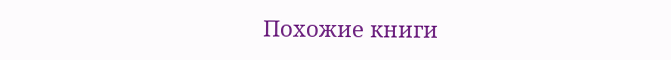Похожие книги